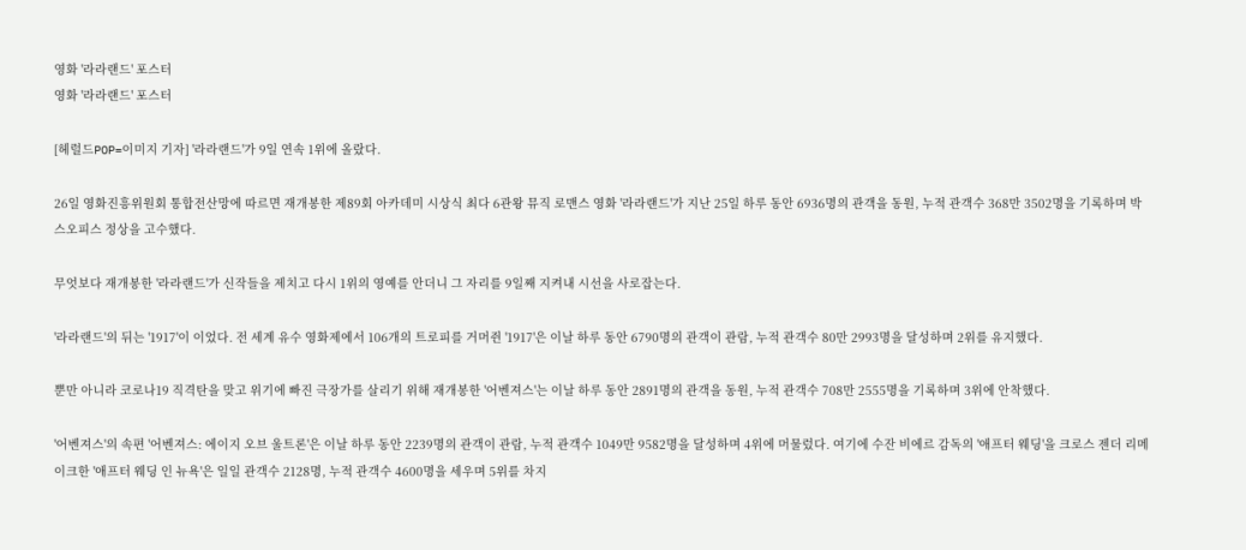영화 '라라랜드' 포스터
영화 '라라랜드' 포스터

[헤럴드POP=이미지 기자] '라라랜드'가 9일 연속 1위에 올랐다.

26일 영화진흥위원회 통합전산망에 따르면 재개봉한 제89회 아카데미 시상식 최다 6관왕 뮤직 로맨스 영화 '라라랜드'가 지난 25일 하루 동안 6936명의 관객을 동원, 누적 관객수 368만 3502명을 기록하며 박스오피스 정상을 고수했다.

무엇보다 재개봉한 '라라랜드'가 신작들을 제치고 다시 1위의 영예를 안더니 그 자리를 9일째 지켜내 시선을 사로잡는다.

'라라랜드'의 뒤는 '1917'이 이었다. 전 세계 유수 영화제에서 106개의 트로피를 거머쥔 '1917'은 이날 하루 동안 6790명의 관객이 관람, 누적 관객수 80만 2993명을 달성하며 2위를 유지했다.

뿐만 아니라 코로나19 직격탄을 맞고 위기에 빠진 극장가를 살리기 위해 재개봉한 '어벤져스'는 이날 하루 동안 2891명의 관객을 동원, 누적 관객수 708만 2555명을 기록하며 3위에 안착했다.

'어벤져스'의 속편 '어벤져스: 에이지 오브 울트론'은 이날 하루 동안 2239명의 관객이 관람, 누적 관객수 1049만 9582명을 달성하며 4위에 머물렀다. 여기에 수잔 비에르 감독의 '애프터 웨딩'을 크로스 젠더 리메이크한 '애프터 웨딩 인 뉴욕'은 일일 관객수 2128명, 누적 관객수 4600명을 세우며 5위를 차지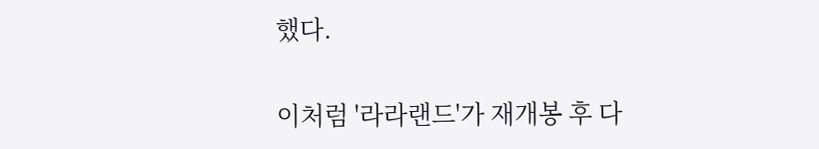했다.

이처럼 '라라랜드'가 재개봉 후 다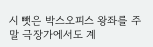시 뺏은 박스오피스 왕좌를 주말 극장가에서도 계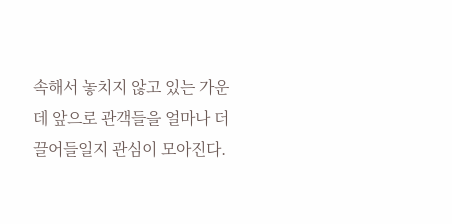속해서 놓치지 않고 있는 가운데 앞으로 관객들을 얼마나 더 끌어들일지 관심이 모아진다.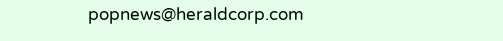popnews@heraldcorp.com